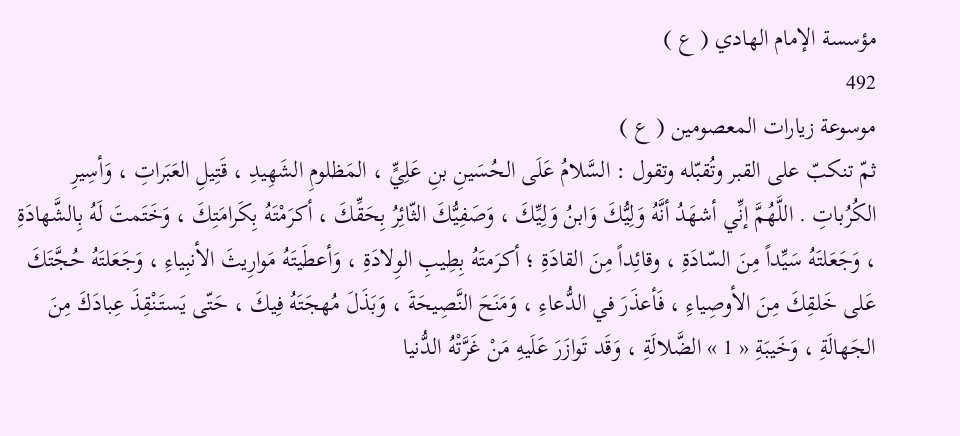مؤسسة الإمام الهادي ( ع )
492
موسوعة زيارات المعصومين ( ع )
ثمّ تنكبّ على القبر وتُقبّله وتقول : السَّلامُ عَلَى الحُسَينِ بنِ عَلِيٍّ ، المَظلومِ الشَهِيدِ ، قَتِيلِ العَبَراتِ ، وَأسِيرِ الكُرُباتِ . اللَّهُمَّ إنِّي أشهَدُ أنَّهُ وَلِيُّكَ وَابنُ وَلِيِّكَ ، وَصَفِيُّكَ الثّائِرُ بِحَقِّكَ ، أكرَمْتَهُ بِكَرامَتِكَ ، وَخَتَمتَ لَهُ بِالشَّهادَةِ ، وَجَعَلتَهُ سَيِّداً مِنَ السّادَةِ ، وقائِداً مِنَ القادَةِ ؛ أكرَمتَهُ بِطِيبِ الوِلادَةِ ، وَأعطَيتَهُ مَوارِيثَ الأنبِياءِ ، وَجَعَلتَهُ حُجَّتَكَ عَلى خَلقِكَ مِنَ الأوصِياءِ ، فَأعذَرَ في الدُّعاءِ ، وَمَنَحَ النَّصِيحَةَ ، وَبَذَلَ مُهجَتَهُ فِيكَ ، حَتّى يَستَنْقِذَ عِبادَكَ مِنَ الجَهالَةِ ، وَخَيبَةِ « 1 » الضَّلالَةِ ، وَقَد تَوازَرَ عَلَيهِ مَنْ غَرَّتْهُ الدُّنيا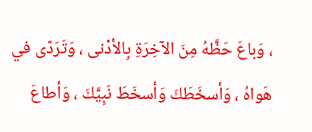، وَباعَ حَظَّهُ مِنَ الآخِرَةِ بِالأدْنى ، وَتَرَدّى في هَواهُ ، وَأسخَطَكَ وَأسخَطَ نَبِيَّكَ ، وَأطاعَ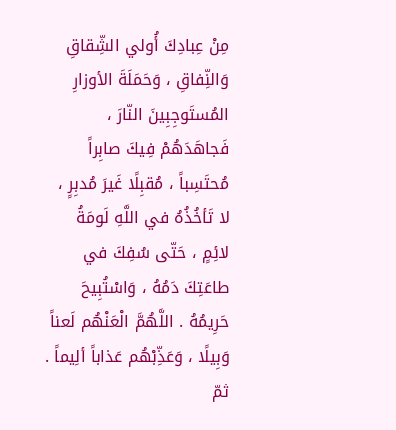مِنْ عِبادِكَ أُولي الشِّقاقِ وَالنِّفاقِ ، وَحَمَلَةَ الأوزارِ المُستَوجِبِينَ النّارَ ، فَجاهَدَهُمْ فِيكَ صابِراً مُحتَسِباً ، مُقبِلًا غَيرَ مُدبِرٍ ، لا تَأخُذُهُ في اللَّهِ لَومَةُ لائِمٍ ، حَتّى سُفِكَ في طاعَتِكَ دَمُهُ ، وَاسْتُبِيحَ حَرِيمُهُ . اللَّهُمَّ الْعَنْهُم لَعناً وَبِيلًا ، وَعَذِّبْهُم عَذاباً ألِيماً . ثمّ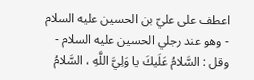اعطف على عليّ بن الحسين عليه السلام - وهو عند رجلي الحسين عليه السلام - وقل : السَّلامُ عَلَيكَ يا وَلِيَّ اللَّهِ ، السَّلامُ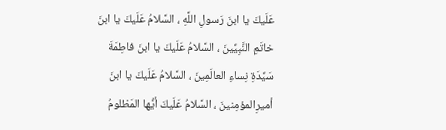عَلَيكَ يا ابنَ رَسولِ اللَّهِ ، السَّلامُ عَلَيكَ يا ابنَ خاتَمِ النَّبِيِّينَ ، السَّلامُ عَلَيكَ يا ابنَ فاطِمَةَ سَيِّدَةِ نِساءِ العالَمِينَ ، السَّلامُ عَلَيكَ يا ابنَ أميرِالمؤمِنينَ ، السَّلامُ عَلَيكَ أيُّها المَظلومُ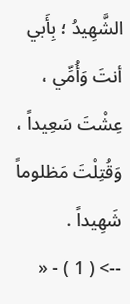الشَّهِيدُ ؛ بِأَبي أنتَ وَأُمِّي ، عِشْتَ سَعِيداً ، وَقُتِلْتَ مَظلوماً شَهِيداً .
--> ( 1 ) - «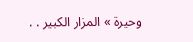وحيرة » المزار الكبير . .